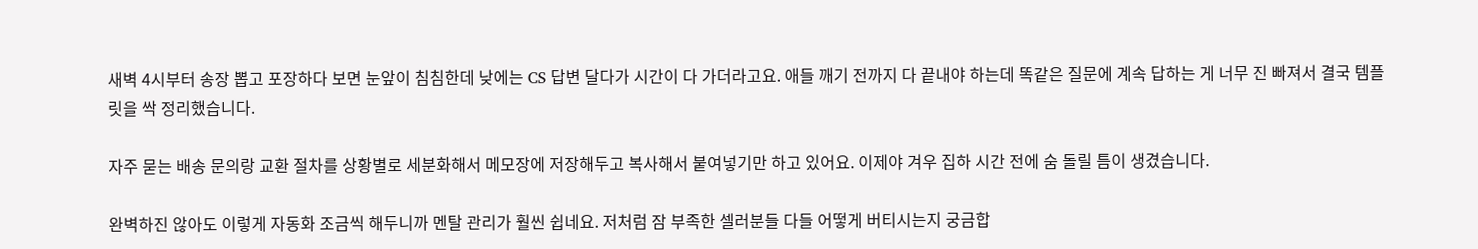새벽 4시부터 송장 뽑고 포장하다 보면 눈앞이 침침한데 낮에는 CS 답변 달다가 시간이 다 가더라고요. 애들 깨기 전까지 다 끝내야 하는데 똑같은 질문에 계속 답하는 게 너무 진 빠져서 결국 템플릿을 싹 정리했습니다.

자주 묻는 배송 문의랑 교환 절차를 상황별로 세분화해서 메모장에 저장해두고 복사해서 붙여넣기만 하고 있어요. 이제야 겨우 집하 시간 전에 숨 돌릴 틈이 생겼습니다.

완벽하진 않아도 이렇게 자동화 조금씩 해두니까 멘탈 관리가 훨씬 쉽네요. 저처럼 잠 부족한 셀러분들 다들 어떻게 버티시는지 궁금합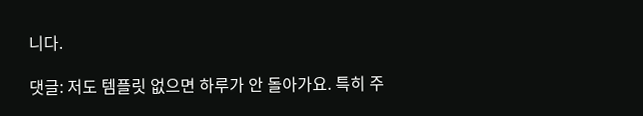니다.

댓글: 저도 템플릿 없으면 하루가 안 돌아가요. 특히 주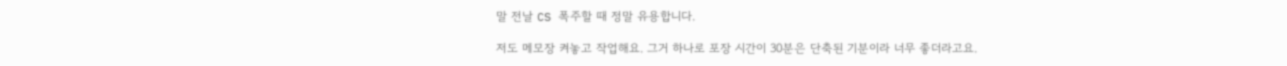말 전날 CS 폭주할 때 정말 유용합니다.

저도 메모장 켜놓고 작업해요. 그거 하나로 포장 시간이 30분은 단축된 기분이라 너무 좋더라고요.